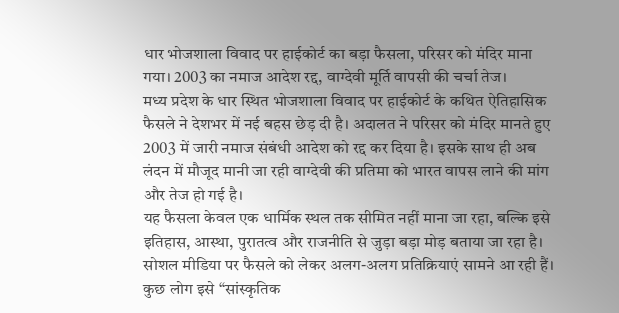धार भोजशाला विवाद पर हाईकोर्ट का बड़ा फैसला, परिसर को मंदिर माना गया। 2003 का नमाज आदेश रद्द, वाग्देवी मूर्ति वापसी की चर्चा तेज।
मध्य प्रदेश के धार स्थित भोजशाला विवाद पर हाईकोर्ट के कथित ऐतिहासिक फैसले ने देशभर में नई बहस छेड़ दी है। अदालत ने परिसर को मंदिर मानते हुए 2003 में जारी नमाज संबंधी आदेश को रद्द कर दिया है। इसके साथ ही अब लंदन में मौजूद मानी जा रही वाग्देवी की प्रतिमा को भारत वापस लाने की मांग और तेज हो गई है।
यह फैसला केवल एक धार्मिक स्थल तक सीमित नहीं माना जा रहा, बल्कि इसे इतिहास, आस्था, पुरातत्व और राजनीति से जुड़ा बड़ा मोड़ बताया जा रहा है। सोशल मीडिया पर फैसले को लेकर अलग-अलग प्रतिक्रियाएं सामने आ रही हैं।
कुछ लोग इसे “सांस्कृतिक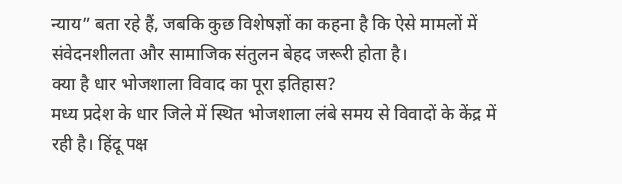न्याय” बता रहे हैं, जबकि कुछ विशेषज्ञों का कहना है कि ऐसे मामलों में संवेदनशीलता और सामाजिक संतुलन बेहद जरूरी होता है।
क्या है धार भोजशाला विवाद का पूरा इतिहास?
मध्य प्रदेश के धार जिले में स्थित भोजशाला लंबे समय से विवादों के केंद्र में रही है। हिंदू पक्ष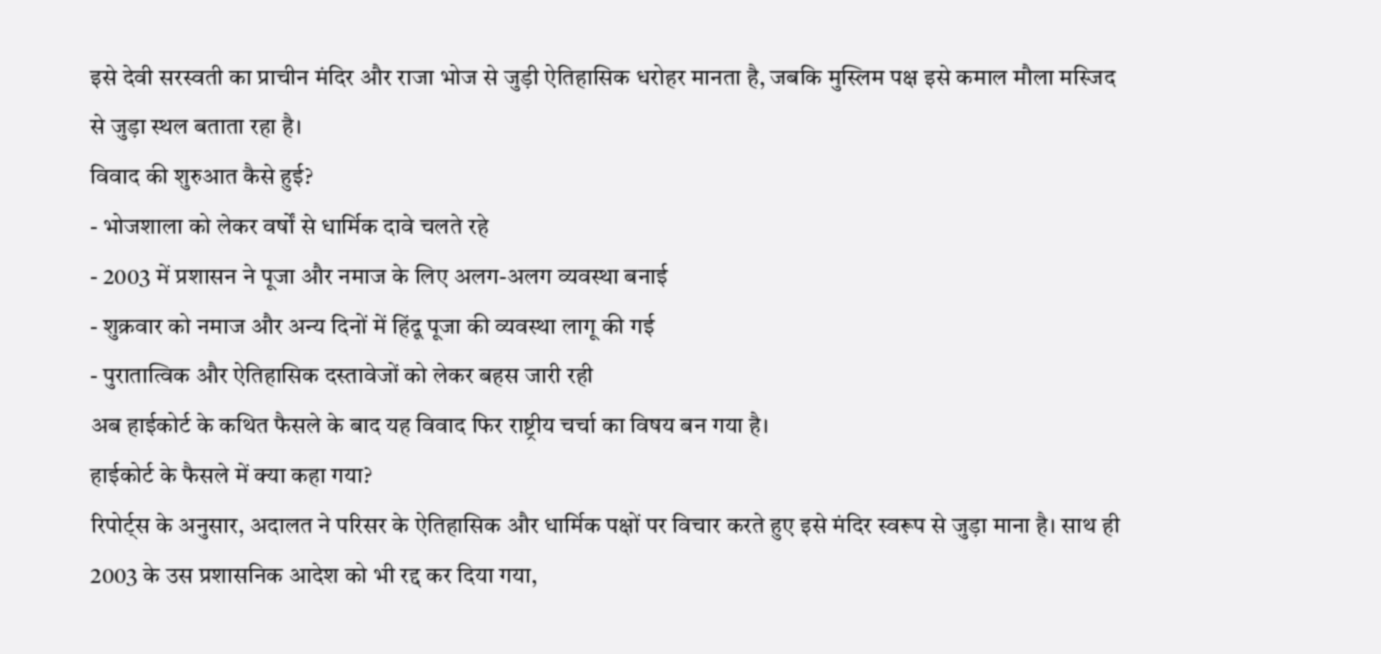इसे देवी सरस्वती का प्राचीन मंदिर और राजा भोज से जुड़ी ऐतिहासिक धरोहर मानता है, जबकि मुस्लिम पक्ष इसे कमाल मौला मस्जिद से जुड़ा स्थल बताता रहा है।
विवाद की शुरुआत कैसे हुई?
- भोजशाला को लेकर वर्षों से धार्मिक दावे चलते रहे
- 2003 में प्रशासन ने पूजा और नमाज के लिए अलग-अलग व्यवस्था बनाई
- शुक्रवार को नमाज और अन्य दिनों में हिंदू पूजा की व्यवस्था लागू की गई
- पुरातात्विक और ऐतिहासिक दस्तावेजों को लेकर बहस जारी रही
अब हाईकोर्ट के कथित फैसले के बाद यह विवाद फिर राष्ट्रीय चर्चा का विषय बन गया है।
हाईकोर्ट के फैसले में क्या कहा गया?
रिपोर्ट्स के अनुसार, अदालत ने परिसर के ऐतिहासिक और धार्मिक पक्षों पर विचार करते हुए इसे मंदिर स्वरूप से जुड़ा माना है। साथ ही 2003 के उस प्रशासनिक आदेश को भी रद्द कर दिया गया,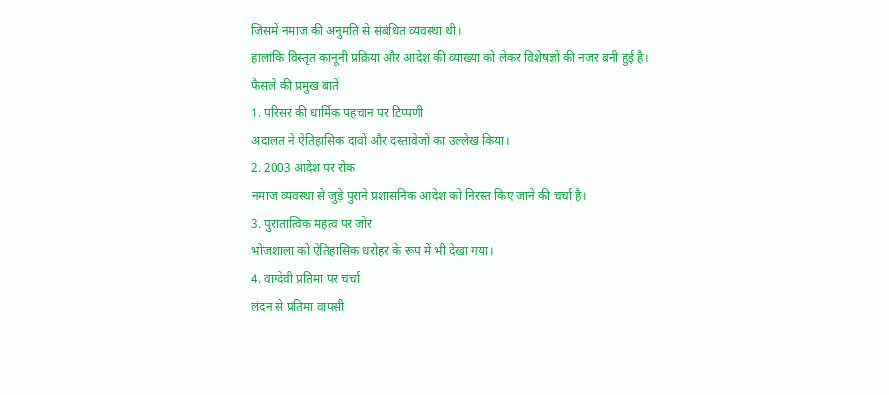जिसमें नमाज की अनुमति से संबंधित व्यवस्था थी।
हालांकि विस्तृत कानूनी प्रक्रिया और आदेश की व्याख्या को लेकर विशेषज्ञों की नजर बनी हुई है।
फैसले की प्रमुख बातें
1. परिसर की धार्मिक पहचान पर टिप्पणी
अदालत ने ऐतिहासिक दावों और दस्तावेजों का उल्लेख किया।
2. 2003 आदेश पर रोक
नमाज व्यवस्था से जुड़े पुराने प्रशासनिक आदेश को निरस्त किए जाने की चर्चा है।
3. पुरातात्विक महत्व पर जोर
भोजशाला को ऐतिहासिक धरोहर के रूप में भी देखा गया।
4. वाग्देवी प्रतिमा पर चर्चा
लंदन से प्रतिमा वापसी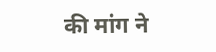की मांग ने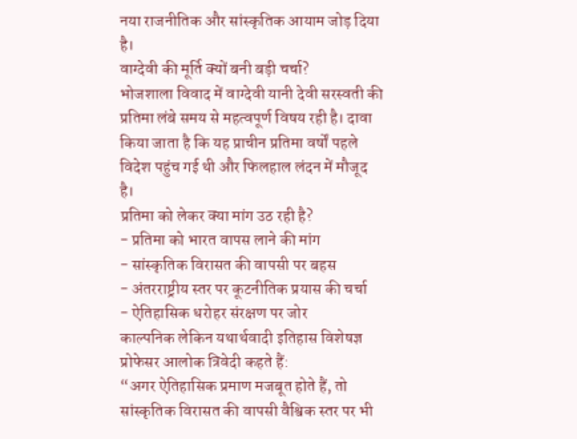नया राजनीतिक और सांस्कृतिक आयाम जोड़ दिया है।
वाग्देवी की मूर्ति क्यों बनी बड़ी चर्चा?
भोजशाला विवाद में वाग्देवी यानी देवी सरस्वती की प्रतिमा लंबे समय से महत्वपूर्ण विषय रही है। दावा किया जाता है कि यह प्राचीन प्रतिमा वर्षों पहले विदेश पहुंच गई थी और फिलहाल लंदन में मौजूद है।
प्रतिमा को लेकर क्या मांग उठ रही है?
- प्रतिमा को भारत वापस लाने की मांग
- सांस्कृतिक विरासत की वापसी पर बहस
- अंतरराष्ट्रीय स्तर पर कूटनीतिक प्रयास की चर्चा
- ऐतिहासिक धरोहर संरक्षण पर जोर
काल्पनिक लेकिन यथार्थवादी इतिहास विशेषज्ञ प्रोफेसर आलोक त्रिवेदी कहते हैं:
“अगर ऐतिहासिक प्रमाण मजबूत होते हैं, तो सांस्कृतिक विरासत की वापसी वैश्विक स्तर पर भी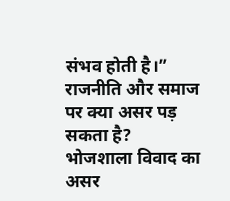संभव होती है।”
राजनीति और समाज पर क्या असर पड़ सकता है?
भोजशाला विवाद का असर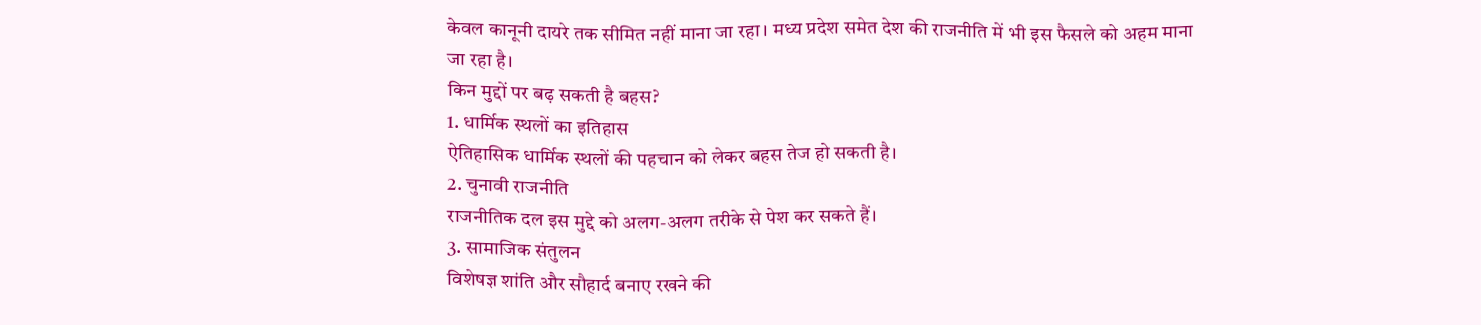केवल कानूनी दायरे तक सीमित नहीं माना जा रहा। मध्य प्रदेश समेत देश की राजनीति में भी इस फैसले को अहम माना जा रहा है।
किन मुद्दों पर बढ़ सकती है बहस?
1. धार्मिक स्थलों का इतिहास
ऐतिहासिक धार्मिक स्थलों की पहचान को लेकर बहस तेज हो सकती है।
2. चुनावी राजनीति
राजनीतिक दल इस मुद्दे को अलग-अलग तरीके से पेश कर सकते हैं।
3. सामाजिक संतुलन
विशेषज्ञ शांति और सौहार्द बनाए रखने की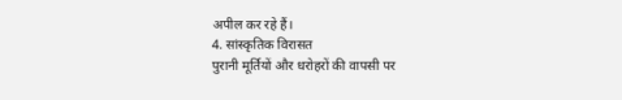अपील कर रहे हैं।
4. सांस्कृतिक विरासत
पुरानी मूर्तियों और धरोहरों की वापसी पर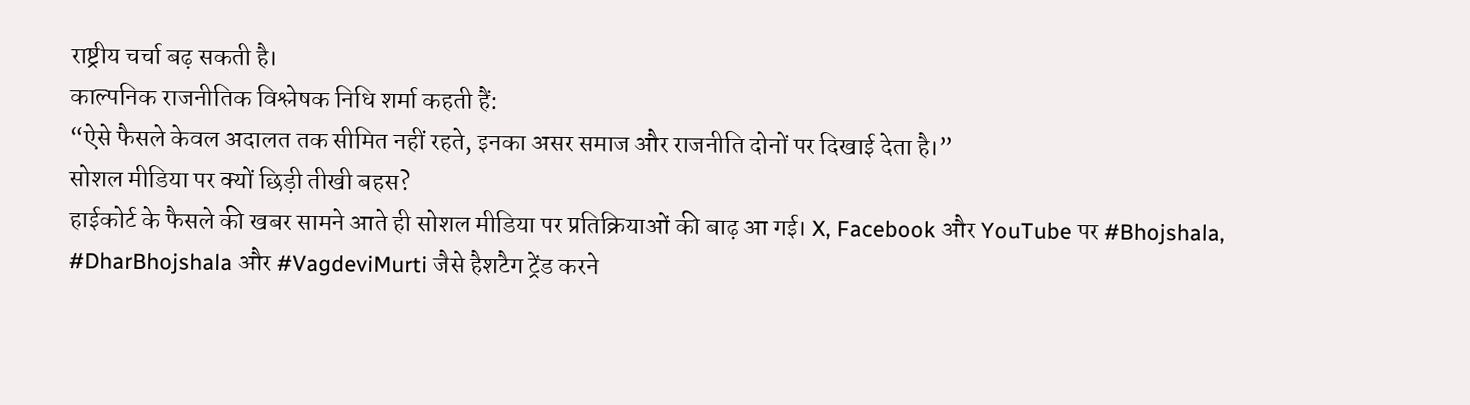राष्ट्रीय चर्चा बढ़ सकती है।
काल्पनिक राजनीतिक विश्लेषक निधि शर्मा कहती हैं:
“ऐसे फैसले केवल अदालत तक सीमित नहीं रहते, इनका असर समाज और राजनीति दोनों पर दिखाई देता है।”
सोशल मीडिया पर क्यों छिड़ी तीखी बहस?
हाईकोर्ट के फैसले की खबर सामने आते ही सोशल मीडिया पर प्रतिक्रियाओं की बाढ़ आ गई। X, Facebook और YouTube पर #Bhojshala, #DharBhojshala और #VagdeviMurti जैसे हैशटैग ट्रेंड करने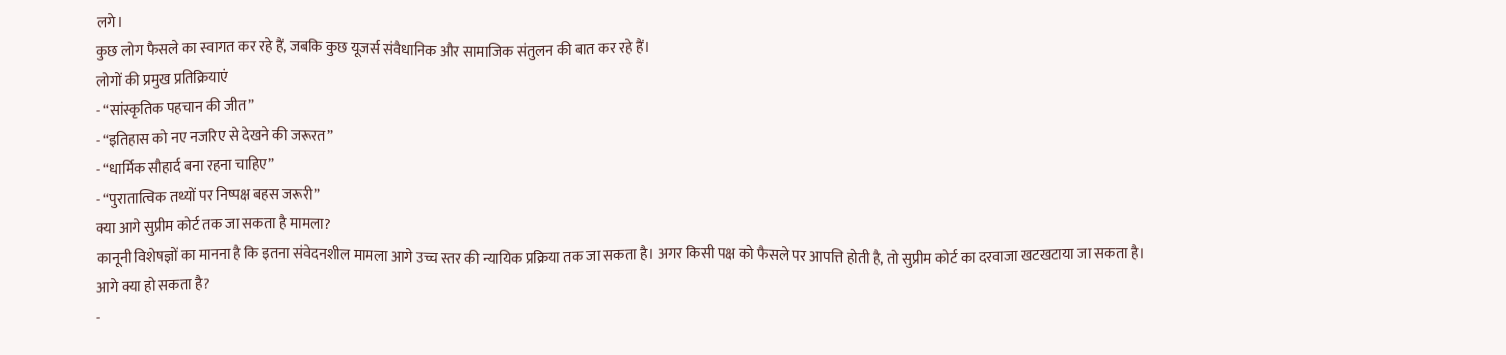लगे।
कुछ लोग फैसले का स्वागत कर रहे हैं, जबकि कुछ यूजर्स संवैधानिक और सामाजिक संतुलन की बात कर रहे हैं।
लोगों की प्रमुख प्रतिक्रियाएं
- “सांस्कृतिक पहचान की जीत”
- “इतिहास को नए नजरिए से देखने की जरूरत”
- “धार्मिक सौहार्द बना रहना चाहिए”
- “पुरातात्विक तथ्यों पर निष्पक्ष बहस जरूरी”
क्या आगे सुप्रीम कोर्ट तक जा सकता है मामला?
कानूनी विशेषज्ञों का मानना है कि इतना संवेदनशील मामला आगे उच्च स्तर की न्यायिक प्रक्रिया तक जा सकता है। अगर किसी पक्ष को फैसले पर आपत्ति होती है, तो सुप्रीम कोर्ट का दरवाजा खटखटाया जा सकता है।
आगे क्या हो सकता है?
-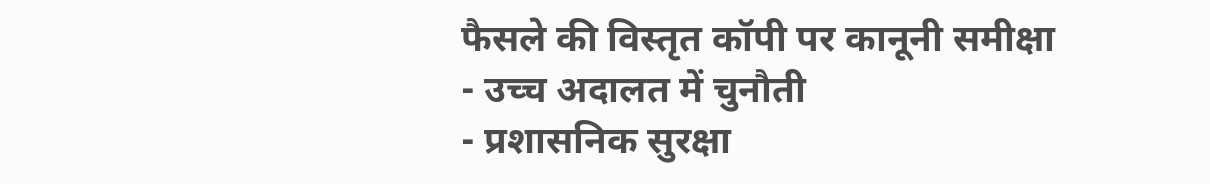फैसले की विस्तृत कॉपी पर कानूनी समीक्षा
- उच्च अदालत में चुनौती
- प्रशासनिक सुरक्षा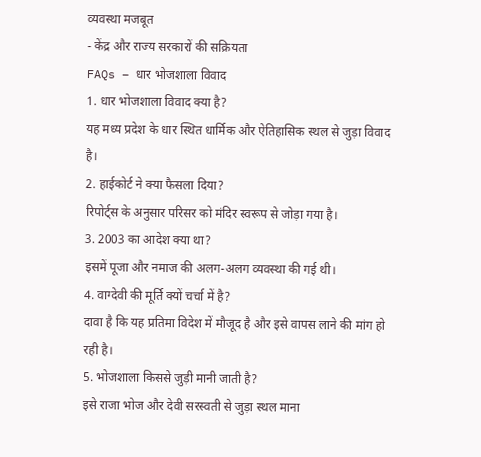व्यवस्था मजबूत
- केंद्र और राज्य सरकारों की सक्रियता
FAQs – धार भोजशाला विवाद
1. धार भोजशाला विवाद क्या है?
यह मध्य प्रदेश के धार स्थित धार्मिक और ऐतिहासिक स्थल से जुड़ा विवाद है।
2. हाईकोर्ट ने क्या फैसला दिया?
रिपोर्ट्स के अनुसार परिसर को मंदिर स्वरूप से जोड़ा गया है।
3. 2003 का आदेश क्या था?
इसमें पूजा और नमाज की अलग-अलग व्यवस्था की गई थी।
4. वाग्देवी की मूर्ति क्यों चर्चा में है?
दावा है कि यह प्रतिमा विदेश में मौजूद है और इसे वापस लाने की मांग हो रही है।
5. भोजशाला किससे जुड़ी मानी जाती है?
इसे राजा भोज और देवी सरस्वती से जुड़ा स्थल माना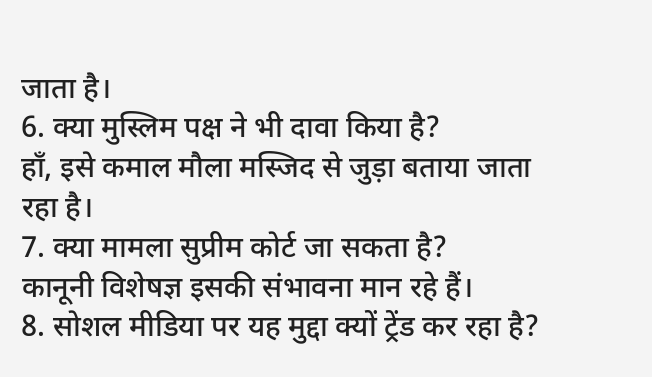जाता है।
6. क्या मुस्लिम पक्ष ने भी दावा किया है?
हाँ, इसे कमाल मौला मस्जिद से जुड़ा बताया जाता रहा है।
7. क्या मामला सुप्रीम कोर्ट जा सकता है?
कानूनी विशेषज्ञ इसकी संभावना मान रहे हैं।
8. सोशल मीडिया पर यह मुद्दा क्यों ट्रेंड कर रहा है?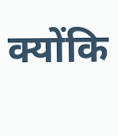क्योंकि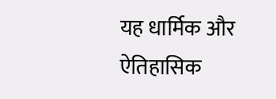यह धार्मिक और ऐतिहासिक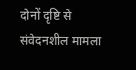दोनों दृष्टि से संवेदनशील मामला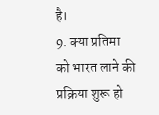है।
9. क्या प्रतिमा को भारत लाने की प्रक्रिया शुरू हो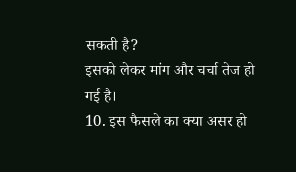सकती है?
इसको लेकर मांग और चर्चा तेज हो गई है।
10. इस फैसले का क्या असर हो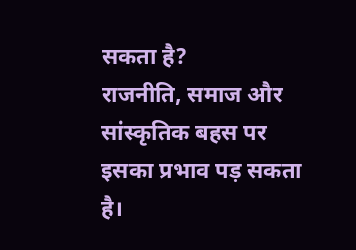सकता है?
राजनीति, समाज और सांस्कृतिक बहस पर इसका प्रभाव पड़ सकता है।